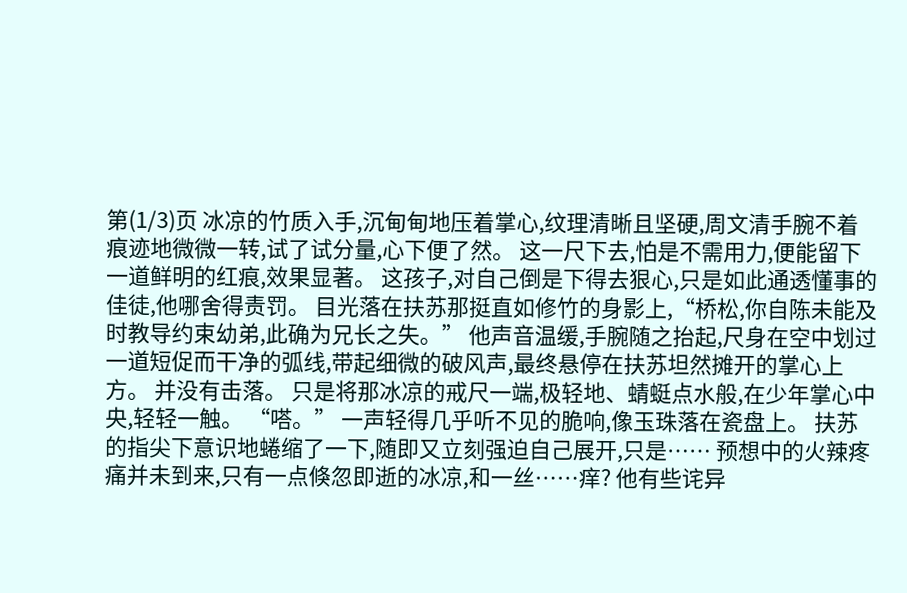第(1/3)页 冰凉的竹质入手,沉甸甸地压着掌心,纹理清晰且坚硬,周文清手腕不着痕迹地微微一转,试了试分量,心下便了然。 这一尺下去,怕是不需用力,便能留下一道鲜明的红痕,效果显著。 这孩子,对自己倒是下得去狠心,只是如此通透懂事的佳徒,他哪舍得责罚。 目光落在扶苏那挺直如修竹的身影上,“桥松,你自陈未能及时教导约束幼弟,此确为兄长之失。” 他声音温缓,手腕随之抬起,尺身在空中划过一道短促而干净的弧线,带起细微的破风声,最终悬停在扶苏坦然摊开的掌心上方。 并没有击落。 只是将那冰凉的戒尺一端,极轻地、蜻蜓点水般,在少年掌心中央,轻轻一触。 “嗒。” 一声轻得几乎听不见的脆响,像玉珠落在瓷盘上。 扶苏的指尖下意识地蜷缩了一下,随即又立刻强迫自己展开,只是…… 预想中的火辣疼痛并未到来,只有一点倏忽即逝的冰凉,和一丝……痒? 他有些诧异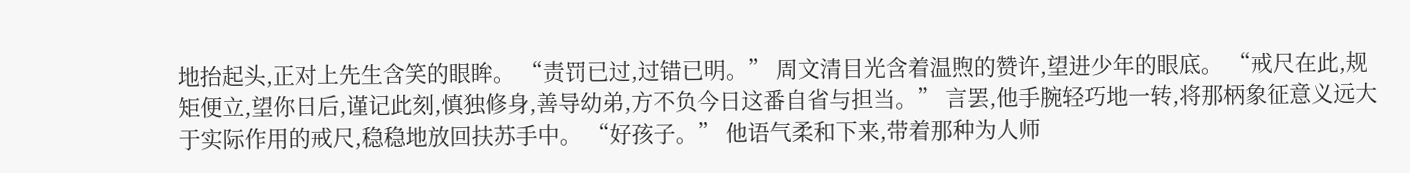地抬起头,正对上先生含笑的眼眸。 “责罚已过,过错已明。” 周文清目光含着温煦的赞许,望进少年的眼底。 “戒尺在此,规矩便立,望你日后,谨记此刻,慎独修身,善导幼弟,方不负今日这番自省与担当。” 言罢,他手腕轻巧地一转,将那柄象征意义远大于实际作用的戒尺,稳稳地放回扶苏手中。 “好孩子。” 他语气柔和下来,带着那种为人师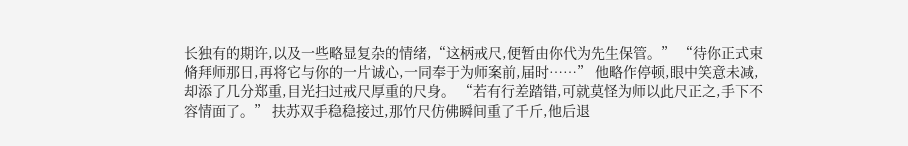长独有的期许,以及一些略显复杂的情绪,“这柄戒尺,便暂由你代为先生保管。” “待你正式束脩拜师那日,再将它与你的一片诚心,一同奉于为师案前,届时……” 他略作停顿,眼中笑意未减,却添了几分郑重,目光扫过戒尺厚重的尺身。 “若有行差踏错,可就莫怪为师以此尺正之,手下不容情面了。” 扶苏双手稳稳接过,那竹尺仿佛瞬间重了千斤,他后退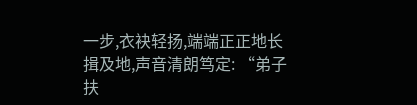一步,衣袂轻扬,端端正正地长揖及地,声音清朗笃定: “弟子扶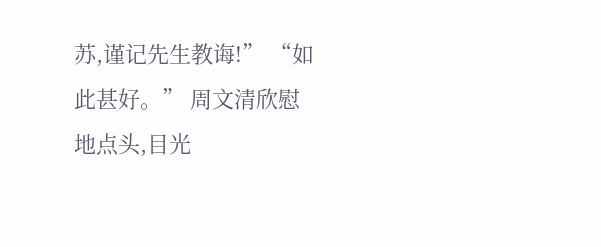苏,谨记先生教诲!” “如此甚好。” 周文清欣慰地点头,目光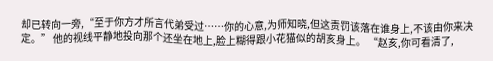却已转向一旁,“至于你方才所言代弟受过……你的心意,为师知晓,但这责罚该落在谁身上,不该由你来决定。” 他的视线平静地投向那个还坐在地上,脸上糊得跟小花猫似的胡亥身上。 “赵亥,你可看清了,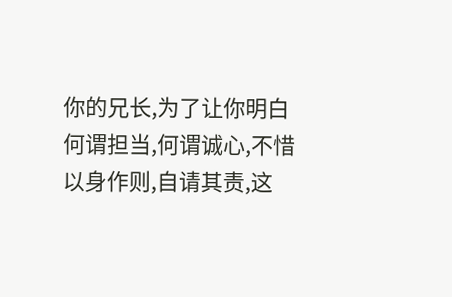你的兄长,为了让你明白何谓担当,何谓诚心,不惜以身作则,自请其责,这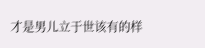才是男儿立于世该有的样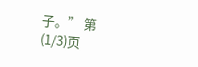子。” 第(1/3)页